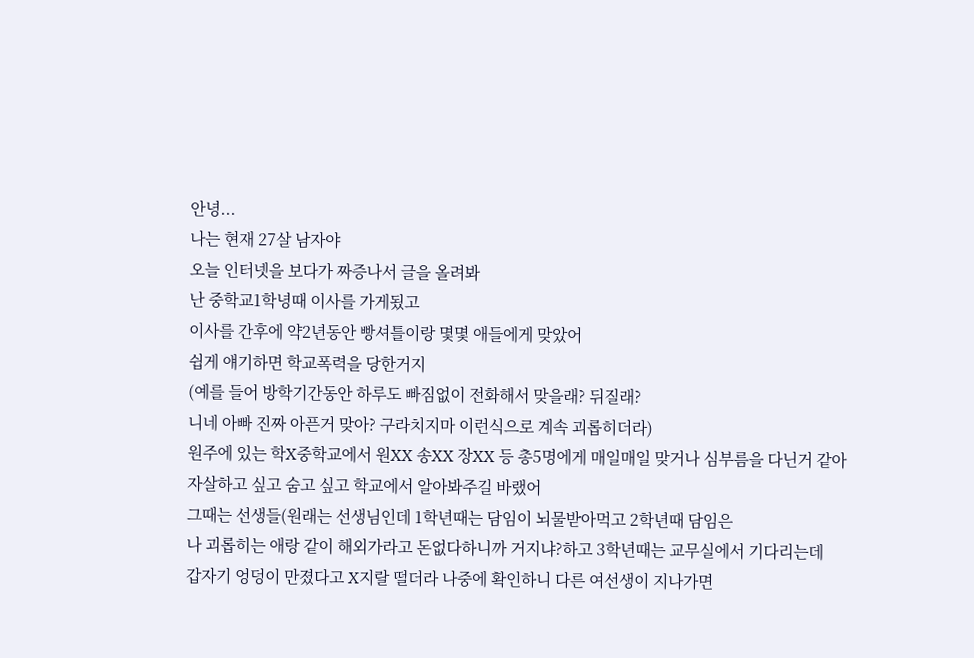안녕...
나는 현재 27살 남자야
오늘 인터넷을 보다가 짜증나서 글을 올려봐
난 중학교1학녕때 이사를 가게됬고
이사를 간후에 약2년동안 빵셔틀이랑 몇몇 애들에게 맞았어
쉽게 얘기하면 학교폭력을 당한거지
(예를 들어 방학기간동안 하루도 빠짐없이 전화해서 맞을래? 뒤질래?
니네 아빠 진짜 아픈거 맞아? 구라치지마 이런식으로 계속 괴롭히더라)
원주에 있는 학X중학교에서 원XX 송XX 장XX 등 총5명에게 매일매일 맞거나 심부름을 다닌거 같아
자살하고 싶고 숨고 싶고 학교에서 알아봐주길 바랬어
그때는 선생들(원래는 선생님인데 1학년때는 담임이 뇌물받아먹고 2학년때 담임은
나 괴롭히는 애랑 같이 해외가라고 돈없다하니까 거지냐?하고 3학년때는 교무실에서 기다리는데
갑자기 엉덩이 만졌다고 X지랄 떨더라 나중에 확인하니 다른 여선생이 지나가면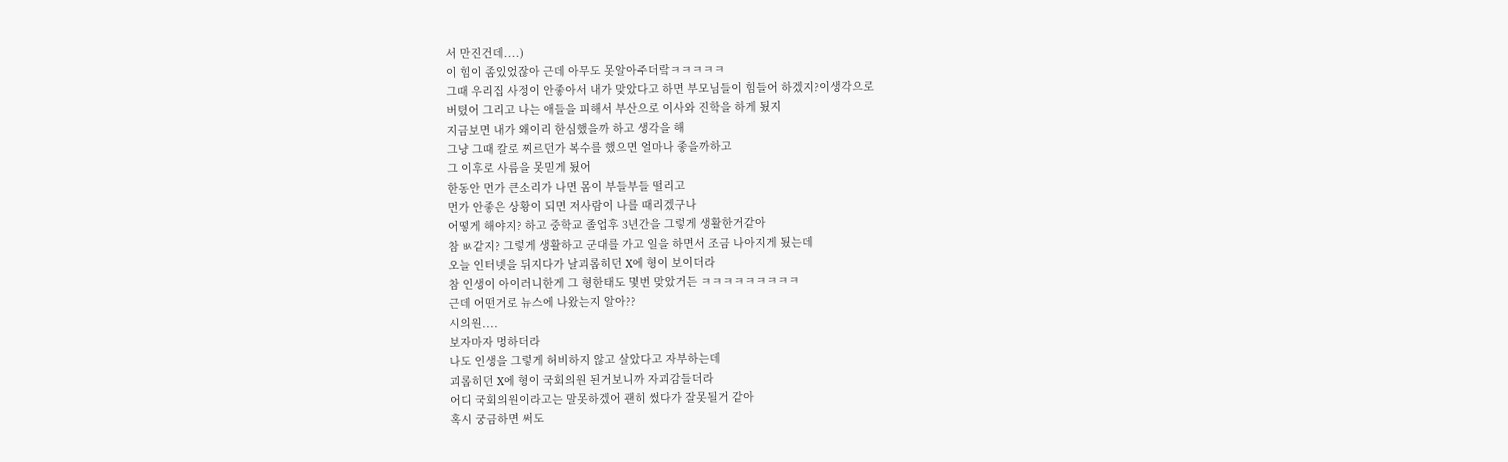서 만진건데....)
이 힘이 좀있었잖아 근데 아무도 못알아주더랔ㅋㅋㅋㅋㅋ
그때 우리집 사정이 안좋아서 내가 맞았다고 하면 부모님들이 힘들어 하겠지?이생각으로
버텼어 그리고 나는 애들을 피해서 부산으로 이사와 진학을 하게 됬지
지금보면 내가 왜이리 한심했을까 하고 생각을 해
그냥 그때 칼로 찌르던가 복수를 했으면 얼마나 좋을까하고
그 이후로 사름을 못믿게 됬어
한동안 먼가 큰소리가 나면 몸이 부들부들 떨리고
먼가 안좋은 상황이 되면 저사람이 나를 때리겠구나
어떻게 해야지? 하고 중학교 졸업후 3년간을 그렇게 생활한거같아
참 ㅄ같지? 그렇게 생활하고 군대를 가고 일을 하면서 조금 나아지게 됬는데
오늘 인터넷을 뒤지다가 날괴롭히던 X에 형이 보이더라
참 인생이 아이러니한게 그 형한태도 몇번 맞았거든 ㅋㅋㅋㅋㅋㅋㅋㅋㅋ
근데 어떤거로 뉴스에 나왔는지 알아??
시의원....
보자마자 멍하더라
나도 인생을 그렇게 허비하지 않고 살았다고 자부하는데
괴롭히던 X에 형이 국회의원 된거보니까 자괴감들더라
어디 국회의원이라고는 말못하겠어 괜히 썼다가 잘못될거 같아
혹시 궁금하면 써도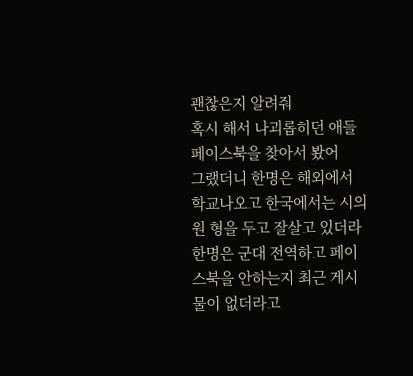괜찮은지 알려줘
혹시 해서 나괴롭히던 애들 페이스북을 찾아서 봤어
그랬더니 한명은 해외에서 학교나오고 한국에서는 시의원 형을 두고 잘살고 있더라
한명은 군대 전역하고 페이스북을 안하는지 최근 게시물이 없더라고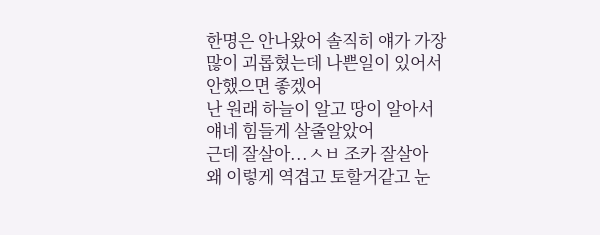한명은 안나왔어 솔직히 얘가 가장 많이 괴롭혔는데 나쁜일이 있어서 안했으면 좋겠어
난 원래 하늘이 알고 땅이 알아서 얘네 힘들게 살줄알았어
근데 잘살아...ㅅㅂ 조카 잘살아
왜 이렇게 역겹고 토할거같고 눈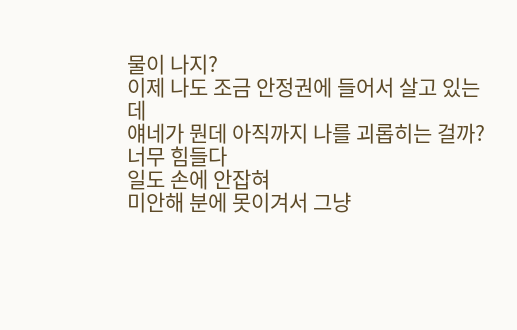물이 나지?
이제 나도 조금 안정권에 들어서 살고 있는데
얘네가 뭔데 아직까지 나를 괴롭히는 걸까?
너무 힘들다
일도 손에 안잡혀
미안해 분에 못이겨서 그냥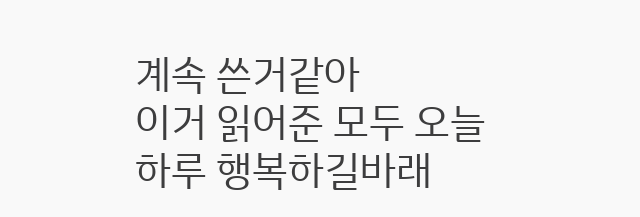계속 쓴거같아
이거 읽어준 모두 오늘 하루 행복하길바래